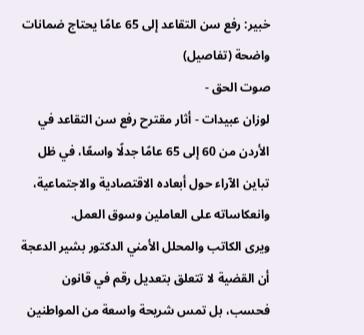خبير: رفع سن التقاعد إلى 65 عامًا يحتاج ضمانات واضحة (تفاصيل)
صوت الحق -
لوزان عبيدات - أثار مقترح رفع سن التقاعد في الأردن من 60 إلى 65 عامًا جدلًا واسعًا، في ظل تباين الآراء حول أبعاده الاقتصادية والاجتماعية، وانعكاساته على العاملين وسوق العمل.
ويرى الكاتب والمحلل الأمني الدكتور بشير الدعجة أن القضية لا تتعلق بتعديل رقم في قانون فحسب، بل تمس شريحة واسعة من المواطنين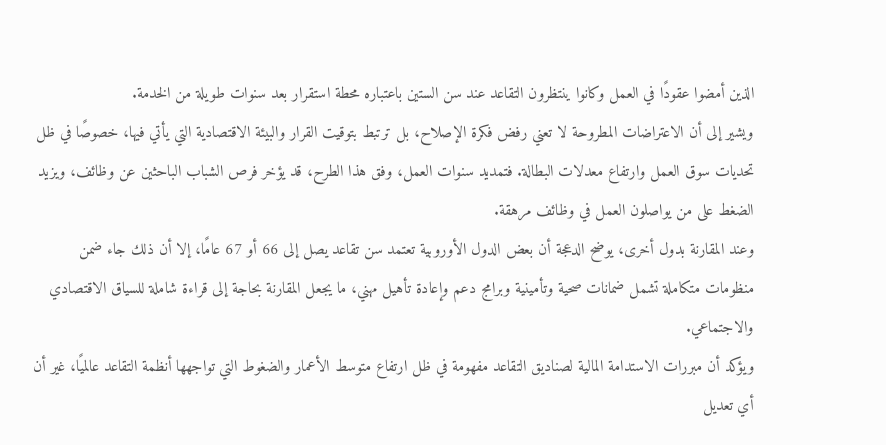الذين أمضوا عقودًا في العمل وكانوا ينتظرون التقاعد عند سن الستين باعتباره محطة استقرار بعد سنوات طويلة من الخدمة.
ويشير إلى أن الاعتراضات المطروحة لا تعني رفض فكرة الإصلاح، بل ترتبط بتوقيت القرار والبيئة الاقتصادية التي يأتي فيها، خصوصًا في ظل تحديات سوق العمل وارتفاع معدلات البطالة. فتمديد سنوات العمل، وفق هذا الطرح، قد يؤخر فرص الشباب الباحثين عن وظائف، ويزيد الضغط على من يواصلون العمل في وظائف مرهقة.
وعند المقارنة بدول أخرى، يوضح الدعجة أن بعض الدول الأوروبية تعتمد سن تقاعد يصل إلى 66 أو 67 عامًا، إلا أن ذلك جاء ضمن منظومات متكاملة تشمل ضمانات صحية وتأمينية وبرامج دعم وإعادة تأهيل مهني، ما يجعل المقارنة بحاجة إلى قراءة شاملة للسياق الاقتصادي والاجتماعي.
ويؤكد أن مبررات الاستدامة المالية لصناديق التقاعد مفهومة في ظل ارتفاع متوسط الأعمار والضغوط التي تواجهها أنظمة التقاعد عالميًا، غير أن أي تعديل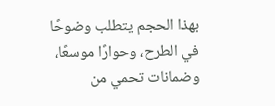بهذا الحجم يتطلب وضوحًا في الطرح، وحوارًا موسعًا، وضمانات تحمي من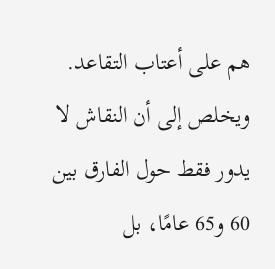هم على أعتاب التقاعد.
ويخلص إلى أن النقاش لا يدور فقط حول الفارق بين 60 و65 عامًا، بل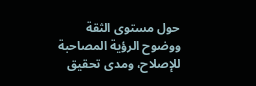حول مستوى الثقة ووضوح الرؤية المصاحبة للإصلاح، ومدى تحقيق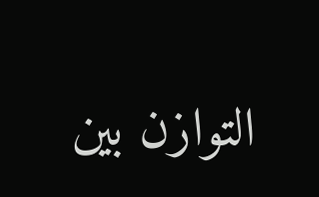التوازن بين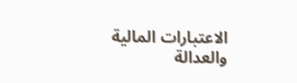الاعتبارات المالية والعدالة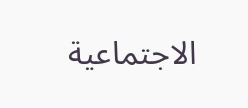الاجتماعية